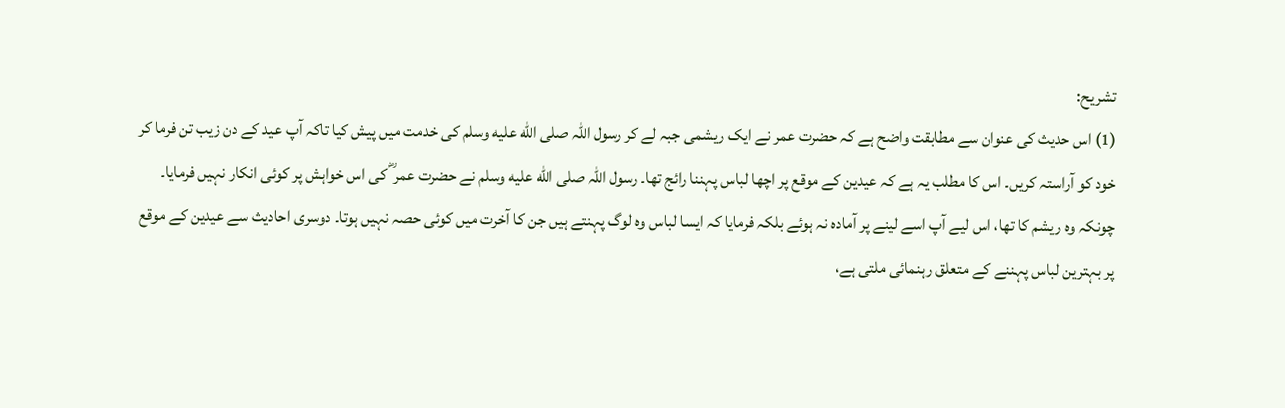تشریح:
(1) اس حدیث کی عنوان سے مطابقت واضح ہے کہ حضرت عمر نے ایک ریشمی جبہ لے کر رسول اللہ صلى الله عليه وسلم کی خدمت میں پیش کیا تاکہ آپ عید کے دن زیب تن فرما کر خود کو آراستہ کریں۔ اس کا مطلب یہ ہے کہ عیدین کے موقع پر اچھا لباس پہننا رائج تھا۔ رسول اللہ صلى الله عليه وسلم نے حضرت عمر ؓ کی اس خواہش پر کوئی انکار نہیں فرمایا۔ چونکہ وہ ریشم کا تھا، اس لیے آپ اسے لینے پر آمادہ نہ ہوئے بلکہ فرمایا کہ ایسا لباس وہ لوگ پہنتے ہیں جن کا آخرت میں کوئی حصہ نہیں ہوتا۔ دوسری احادیث سے عیدین کے موقع پر بہترین لباس پہننے کے متعلق رہنمائی ملتی ہے،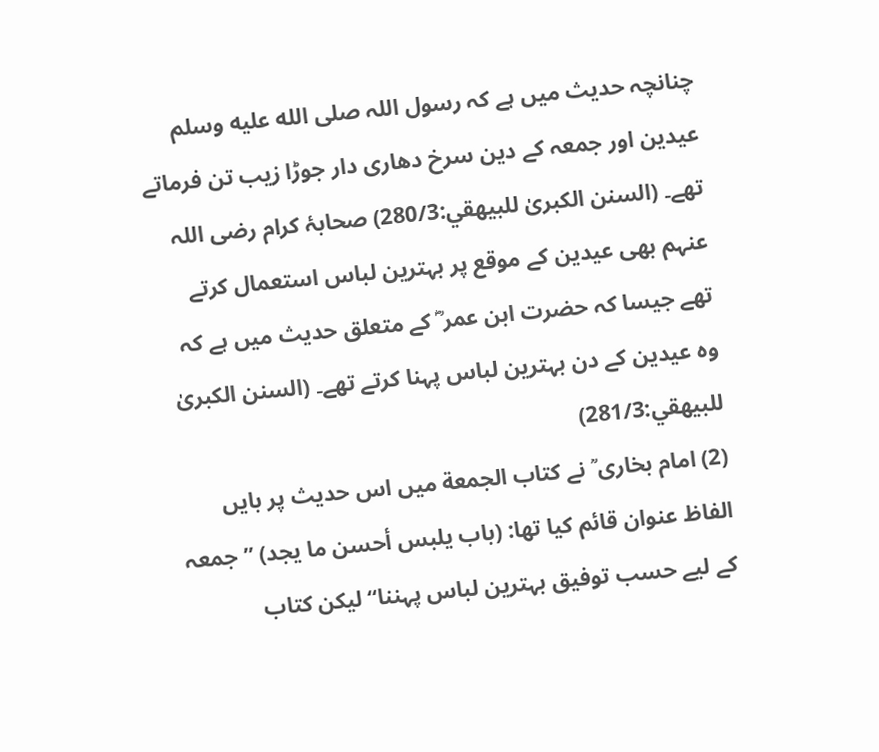چنانچہ حدیث میں ہے کہ رسول اللہ صلى الله عليه وسلم عیدین اور جمعہ کے دین سرخ دھاری دار جوڑا زیب تن فرماتے تھے۔ (السنن الکبریٰ للبیھقي:280/3) صحابۂ کرام رضی اللہ عنہم بھی عیدین کے موقع پر بہترین لباس استعمال کرتے تھے جیسا کہ حضرت ابن عمر ؓ کے متعلق حدیث میں ہے کہ وہ عیدین کے دن بہترین لباس پہنا کرتے تھے۔ (السنن الکبریٰ للبیھقي:281/3)
(2) امام بخاری ؒ نے کتاب الجمعة میں اس حدیث پر بایں الفاظ عنوان قائم کیا تھا: (باب يلبس أحسن ما يجد) ’’جمعہ کے لیے حسب توفیق بہترین لباس پہننا‘‘ لیکن کتاب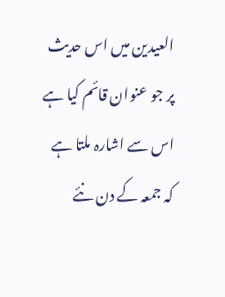العیدین میں اس حدیث پر جو عنوان قائم کیا ہے اس سے اشارہ ملتا ہے کہ جمعہ کے دن نئے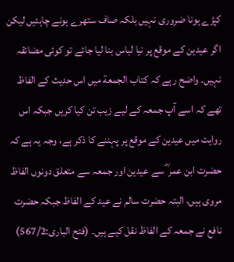کپڑے ہونا ضروری نہیں بلکہ صاف ستھرے ہونے چاہئیں لیکن اگر عیدین کے موقع پر نیا لباس بنا لیا جائے تو کوئی مضائقہ نہیں۔ واضح رہے کہ کتاب الجمعة میں اس حدیث کے الفاظ تھے کہ اسے آپ جمعہ کے لیے زیب تن کیا کریں جبکہ اس روایت میں عیدین کے موقع پر پہننے کا ذکر ہے، وجہ یہ ہے کہ حضرت ابن عمر ؓ سے عیدین اور جمعہ سے متعلق دونوں الفاظ مروی ہیں، البتہ حضرت سالم نے عید کے الفاظ جبکہ حضرت نافع نے جمعہ کے الفاظ نقل کیے ہیں۔ (فتح الباری:567/2)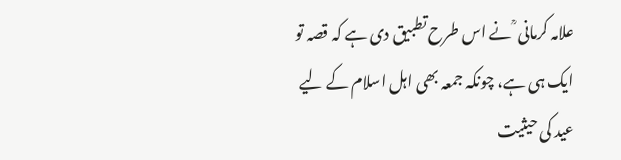علامہ کرمانی ؒ نے اس طرح تطبیق دی ہے کہ قصہ تو ایک ہی ہے، چونکہ جمعہ بھی اہل اسلام کے لیے عید کی حیثیت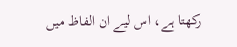رکھتا ہے، اس لیے ان الفاظ میں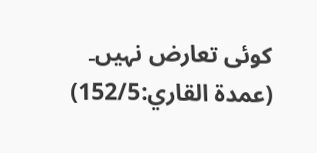کوئی تعارض نہیں۔ (عمدة القاري:152/5)